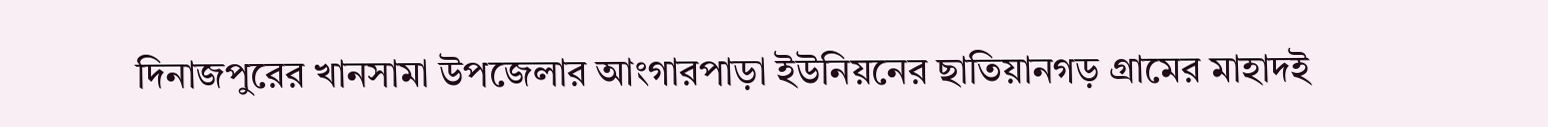দিনাজপুরের খানসামা উপজেলার আংগারপাড়া ইউনিয়নের ছাতিয়ানগড় গ্রামের মাহাদই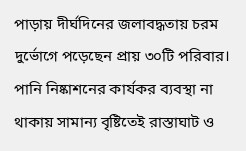পাড়ায় দীর্ঘদিনের জলাবদ্ধতায় চরম দুর্ভোগে পড়েছেন প্রায় ৩০টি পরিবার। পানি নিষ্কাশনের কার্যকর ব্যবস্থা না থাকায় সামান্য বৃষ্টিতেই রাস্তাঘাট ও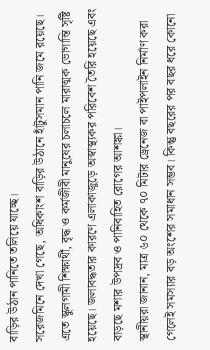বাড়ির উঠান পানিতে তলিয়ে যাচ্ছে।
সরেজমিনে দেখা গেছে, অধিকাংশ বাড়ির উঠানে হাঁটুসমান পানি জমে রয়েছে। এতে স্কুলগামী শিক্ষার্থী, বৃদ্ধ ও কর্মজীবী মানুষের চলাচলে মারাত্মক ভোগান্তি সৃষ্টি হয়েছে। জলাবদ্ধতার কারণে এলাকাজুড়ে অস্বাস্থ্যকর পরিবেশ তৈরি হয়েছে এবং বাড়ছে মশার উপদ্রব ও পানিবাহিত রোগের আশঙ্কা।
স্থানীয়রা জানান, মাত্র ৬০ থেকে ৭০ মিটার ড্রেনেজ বা পাইপলাইন নির্মাণ করা গেলেই সমস্যার বড় অংশের সমাধান সম্ভব। কিন্তু বছরের পর বছর ধরে কোনো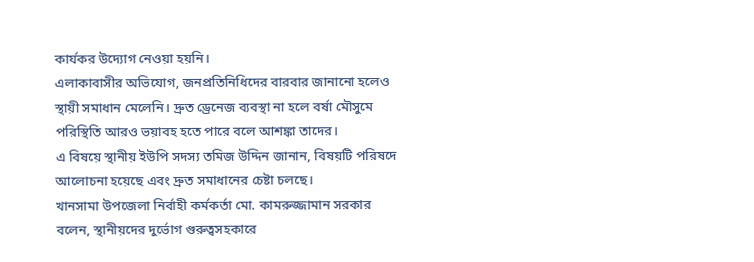কার্যকর উদ্যোগ নেওয়া হয়নি।
এলাকাবাসীর অভিযোগ, জনপ্রতিনিধিদের বারবার জানানো হলেও স্থায়ী সমাধান মেলেনি। দ্রুত ড্রেনেজ ব্যবস্থা না হলে বর্ষা মৌসুমে পরিস্থিতি আরও ভয়াবহ হতে পারে বলে আশঙ্কা তাদের।
এ বিষয়ে স্থানীয় ইউপি সদস্য তমিজ উদ্দিন জানান, বিষয়টি পরিষদে আলোচনা হয়েছে এবং দ্রুত সমাধানের চেষ্টা চলছে।
খানসামা উপজেলা নির্বাহী কর্মকর্তা মো. কামরুজ্জামান সরকার বলেন, স্থানীয়দের দুর্ভোগ গুরুত্বসহকারে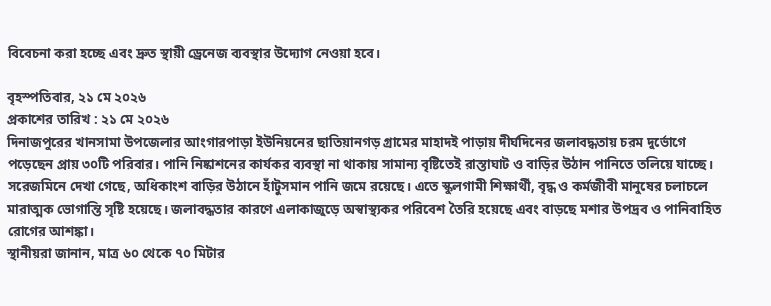বিবেচনা করা হচ্ছে এবং দ্রুত স্থায়ী ড্রেনেজ ব্যবস্থার উদ্যোগ নেওয়া হবে।

বৃহস্পতিবার, ২১ মে ২০২৬
প্রকাশের তারিখ : ২১ মে ২০২৬
দিনাজপুরের খানসামা উপজেলার আংগারপাড়া ইউনিয়নের ছাতিয়ানগড় গ্রামের মাহাদই পাড়ায় দীর্ঘদিনের জলাবদ্ধতায় চরম দুর্ভোগে পড়েছেন প্রায় ৩০টি পরিবার। পানি নিষ্কাশনের কার্যকর ব্যবস্থা না থাকায় সামান্য বৃষ্টিতেই রাস্তাঘাট ও বাড়ির উঠান পানিতে তলিয়ে যাচ্ছে।
সরেজমিনে দেখা গেছে, অধিকাংশ বাড়ির উঠানে হাঁটুসমান পানি জমে রয়েছে। এতে স্কুলগামী শিক্ষার্থী, বৃদ্ধ ও কর্মজীবী মানুষের চলাচলে মারাত্মক ভোগান্তি সৃষ্টি হয়েছে। জলাবদ্ধতার কারণে এলাকাজুড়ে অস্বাস্থ্যকর পরিবেশ তৈরি হয়েছে এবং বাড়ছে মশার উপদ্রব ও পানিবাহিত রোগের আশঙ্কা।
স্থানীয়রা জানান, মাত্র ৬০ থেকে ৭০ মিটার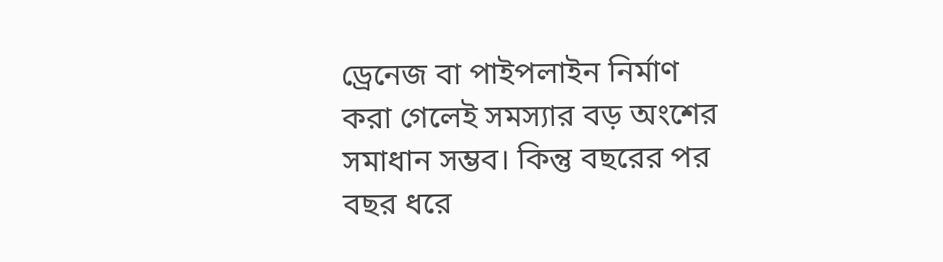ড্রেনেজ বা পাইপলাইন নির্মাণ করা গেলেই সমস্যার বড় অংশের সমাধান সম্ভব। কিন্তু বছরের পর বছর ধরে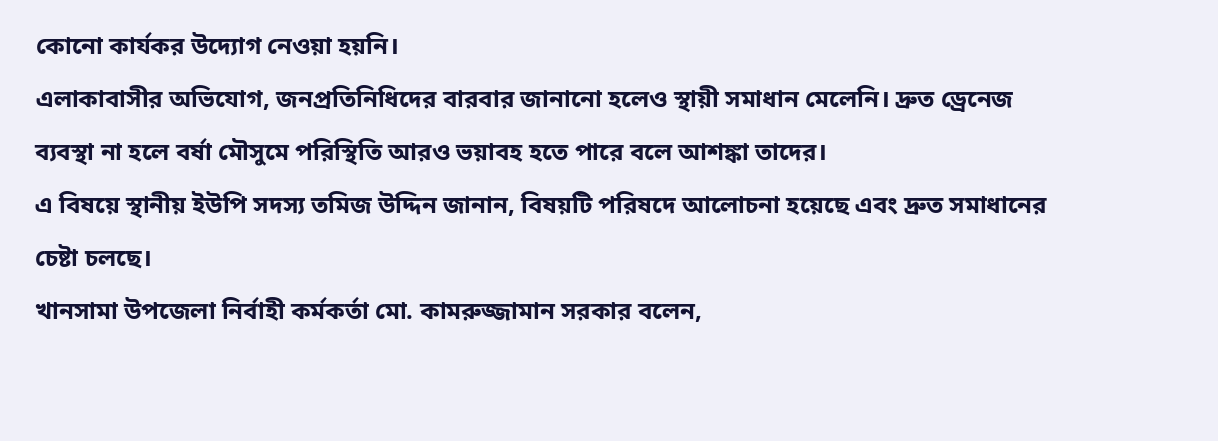কোনো কার্যকর উদ্যোগ নেওয়া হয়নি।
এলাকাবাসীর অভিযোগ, জনপ্রতিনিধিদের বারবার জানানো হলেও স্থায়ী সমাধান মেলেনি। দ্রুত ড্রেনেজ ব্যবস্থা না হলে বর্ষা মৌসুমে পরিস্থিতি আরও ভয়াবহ হতে পারে বলে আশঙ্কা তাদের।
এ বিষয়ে স্থানীয় ইউপি সদস্য তমিজ উদ্দিন জানান, বিষয়টি পরিষদে আলোচনা হয়েছে এবং দ্রুত সমাধানের চেষ্টা চলছে।
খানসামা উপজেলা নির্বাহী কর্মকর্তা মো. কামরুজ্জামান সরকার বলেন,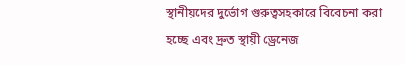স্থানীয়দের দুর্ভোগ গুরুত্বসহকারে বিবেচনা করা হচ্ছে এবং দ্রুত স্থায়ী ড্রেনেজ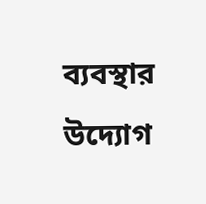ব্যবস্থার উদ্যোগ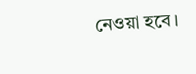নেওয়া হবে।